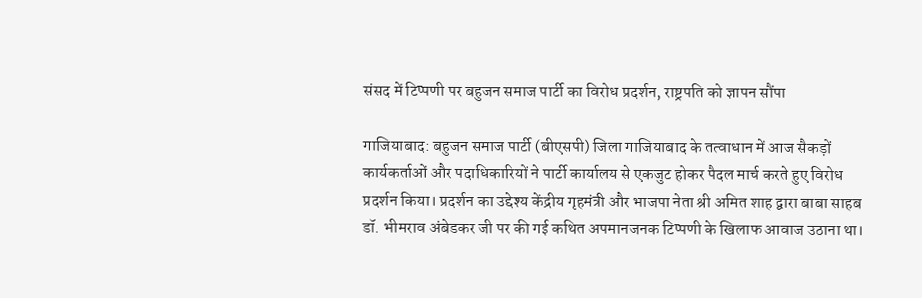संसद में टिप्पणी पर बहुजन समाज पार्टी का विरोध प्रदर्शन, राष्ट्रपति को ज्ञापन सौंपा

गाजियाबाद: बहुजन समाज पार्टी (बीएसपी) जिला गाजियाबाद के तत्वाधान में आज सैकड़ों कार्यकर्ताओं और पदाधिकारियों ने पार्टी कार्यालय से एकजुट होकर पैदल मार्च करते हुए विरोध प्रदर्शन किया। प्रदर्शन का उद्देश्य केंद्रीय गृहमंत्री और भाजपा नेता श्री अमित शाह द्वारा बाबा साहब डॉ. भीमराव अंबेडकर जी पर की गई कथित अपमानजनक टिप्पणी के खिलाफ आवाज उठाना था।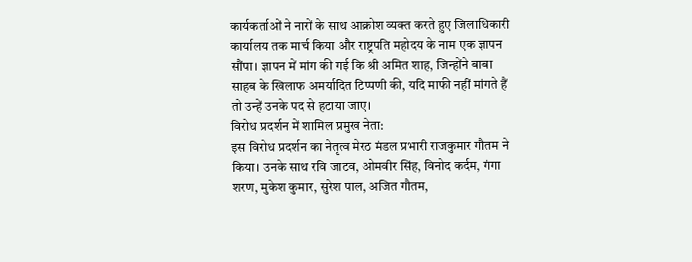कार्यकर्ताओं ने नारों के साथ आक्रोश व्यक्त करते हुए जिलाधिकारी कार्यालय तक मार्च किया और राष्ट्रपति महोदय के नाम एक ज्ञापन सौंपा। ज्ञापन में मांग की गई कि श्री अमित शाह, जिन्होंने बाबा साहब के खिलाफ अमर्यादित टिप्पणी की, यदि माफी नहीं मांगते हैं तो उन्हें उनके पद से हटाया जाए।
विरोध प्रदर्शन में शामिल प्रमुख नेता:
इस विरोध प्रदर्शन का नेतृत्व मेरठ मंडल प्रभारी राजकुमार गौतम ने किया। उनके साथ रवि जाटव, ओमवीर सिंह, विनोद कर्दम, गंगा शरण, मुकेश कुमार, सुरेश पाल, अजित गौतम,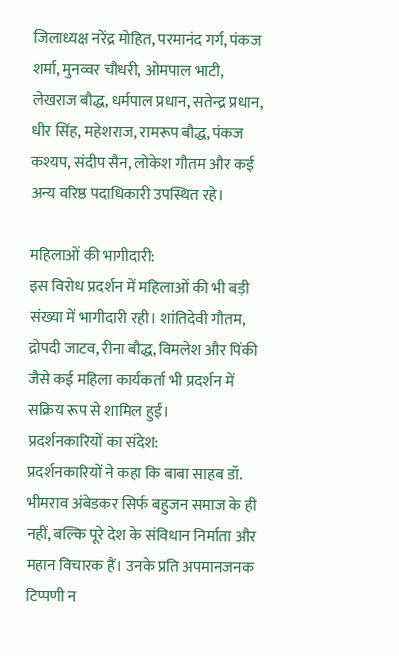जिलाध्यक्ष नरेंद्र मोहित, परमानंद गर्ग, पंकज शर्मा, मुनव्वर चौधरी, ओमपाल भाटी, लेखराज बौद्ध, धर्मपाल प्रधान, सतेन्द्र प्रधान, धीर सिंह, महेशराज, रामरूप बौद्ध, पंकज कश्यप, संदीप सैन, लोकेश गौतम और कई अन्य वरिष्ठ पदाधिकारी उपस्थित रहे।

महिलाओं की भागीदारी:
इस विरोध प्रदर्शन में महिलाओं की भी बड़ी संख्या में भागीदारी रही। शांतिदेवी गौतम, द्रोपदी जाटव, रीना बौद्ध, विमलेश और पिंकी जैसे कई महिला कार्यकर्ता भी प्रदर्शन में सक्रिय रूप से शामिल हुईं।
प्रदर्शनकारियों का संदेश:
प्रदर्शनकारियों ने कहा कि बाबा साहब डॉ. भीमराव अंबेडकर सिर्फ बहुजन समाज के ही नहीं, बल्कि पूरे देश के संविधान निर्माता और महान विचारक हैं। उनके प्रति अपमानजनक टिप्पणी न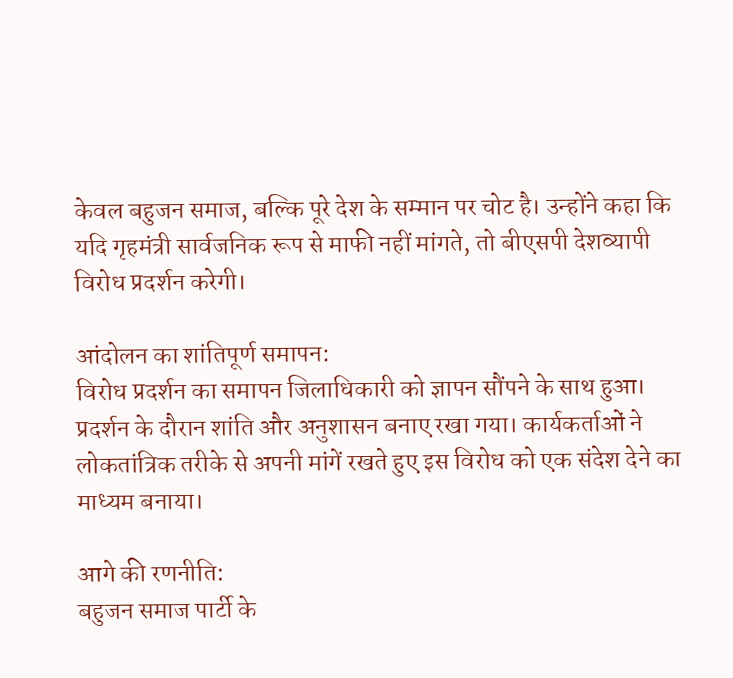केवल बहुजन समाज, बल्कि पूरे देश के सम्मान पर चोट है। उन्होंने कहा कि यदि गृहमंत्री सार्वजनिक रूप से माफी नहीं मांगते, तो बीएसपी देशव्यापी विरोध प्रदर्शन करेगी।

आंदोलन का शांतिपूर्ण समापन:
विरोध प्रदर्शन का समापन जिलाधिकारी को ज्ञापन सौंपने के साथ हुआ। प्रदर्शन के दौरान शांति और अनुशासन बनाए रखा गया। कार्यकर्ताओं ने लोकतांत्रिक तरीके से अपनी मांगें रखते हुए इस विरोध को एक संदेश देने का माध्यम बनाया।

आगे की रणनीति:
बहुजन समाज पार्टी के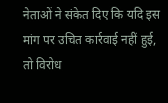नेताओं ने संकेत दिए कि यदि इस मांग पर उचित कार्रवाई नहीं हुई, तो विरोध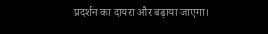प्रदर्शन का दायरा और बढ़ाया जाएगा।